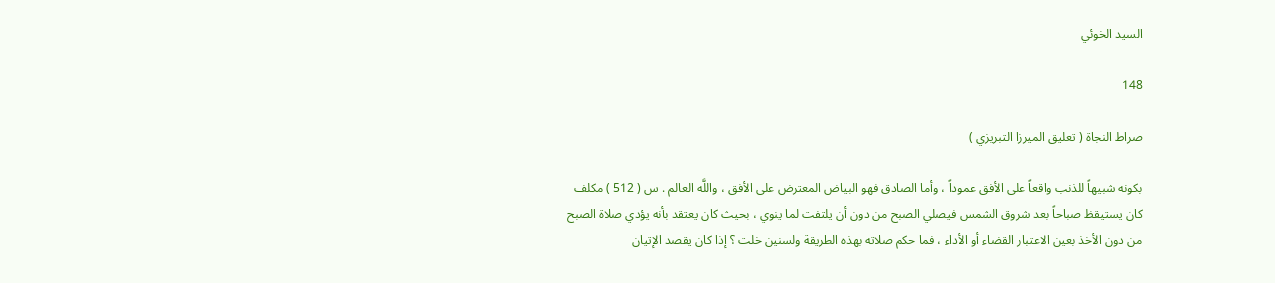السيد الخوئي

148

صراط النجاة ( تعليق الميرزا التبريزي )

بكونه شبيهاً للذنب واقعاً على الأفق عموداً ، وأما الصادق فهو البياض المعترض على الأفق ، واللَّه العالم . س ( 512 ) مكلف كان يستيقظ صباحاً بعد شروق الشمس فيصلي الصبح من دون أن يلتفت لما ينوي ، بحيث كان يعتقد بأنه يؤدي صلاة الصبح من دون الأخذ بعين الاعتبار القضاء أو الأداء ، فما حكم صلاته بهذه الطريقة ولسنين خلت ؟ إذا كان يقصد الإتيان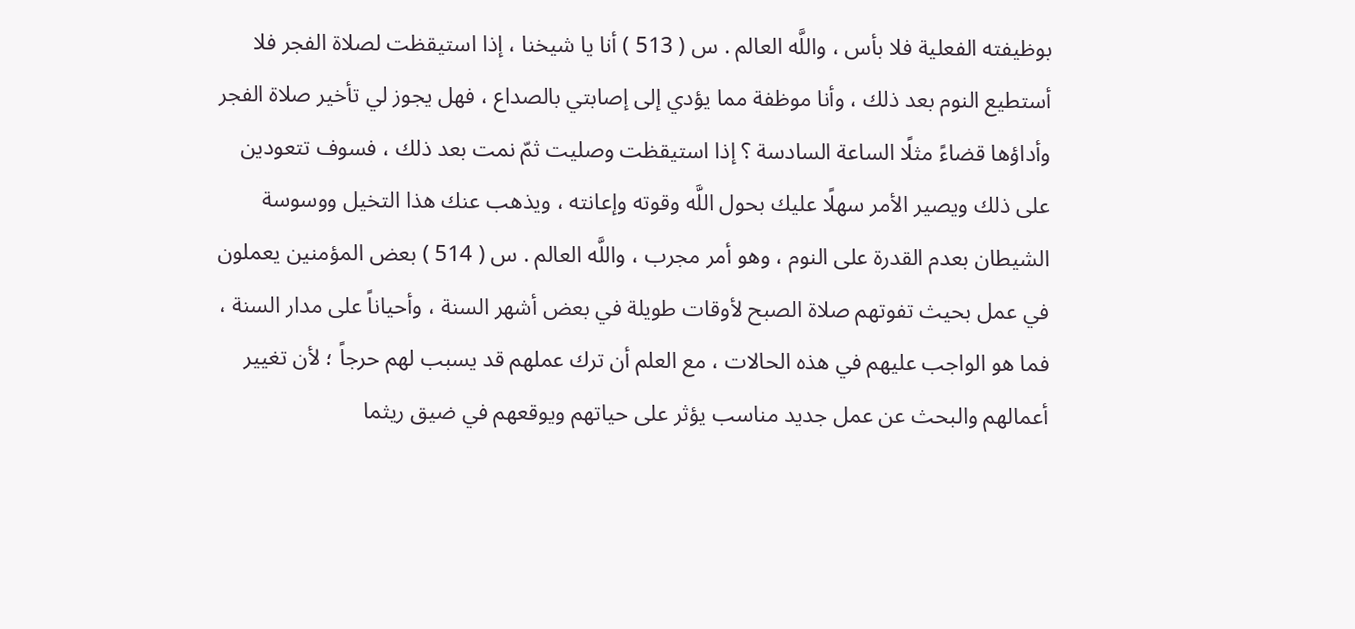بوظيفته الفعلية فلا بأس ، واللَّه العالم . س ( 513 ) أنا يا شيخنا ، إذا استيقظت لصلاة الفجر فلا أستطيع النوم بعد ذلك ، وأنا موظفة مما يؤدي إلى إصابتي بالصداع ، فهل يجوز لي تأخير صلاة الفجر وأداؤها قضاءً مثلًا الساعة السادسة ؟ إذا استيقظت وصليت ثمّ نمت بعد ذلك ، فسوف تتعودين على ذلك ويصير الأمر سهلًا عليك بحول اللَّه وقوته وإعانته ، ويذهب عنك هذا التخيل ووسوسة الشيطان بعدم القدرة على النوم ، وهو أمر مجرب ، واللَّه العالم . س ( 514 ) بعض المؤمنين يعملون في عمل بحيث تفوتهم صلاة الصبح لأوقات طويلة في بعض أشهر السنة ، وأحياناً على مدار السنة ، فما هو الواجب عليهم في هذه الحالات ، مع العلم أن ترك عملهم قد يسبب لهم حرجاً ؛ لأن تغيير أعمالهم والبحث عن عمل جديد مناسب يؤثر على حياتهم ويوقعهم في ضيق ريثما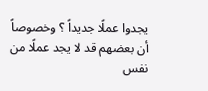يجدوا عملًا جديداً ؟ وخصوصاً أن بعضهم قد لا يجد عملًا من نفس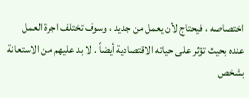اختصاصه ، فيحتاج لأن يعمل من جديد ، وسوف تختلف اجرة العمل عنده بحيث تؤثر على حياته الاقتصادية أيضاً . لا بد عليهم من الاستعانة بشخص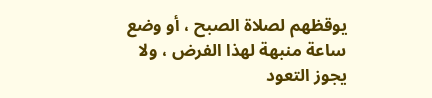يوقظهم لصلاة الصبح ، أو وضع ساعة منبهة لهذا الفرض ، ولا يجوز التعود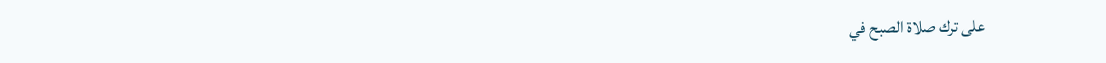على ترك صلاة الصبح في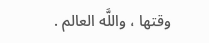وقتها ، واللَّه العالم .